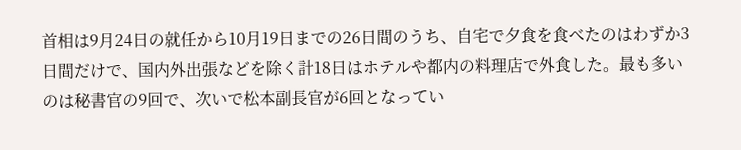首相は9月24日の就任から10月19日までの26日間のうち、自宅で夕食を食べたのはわずか3日間だけで、国内外出張などを除く計18日はホテルや都内の料理店で外食した。最も多いのは秘書官の9回で、次いで松本副長官が6回となってい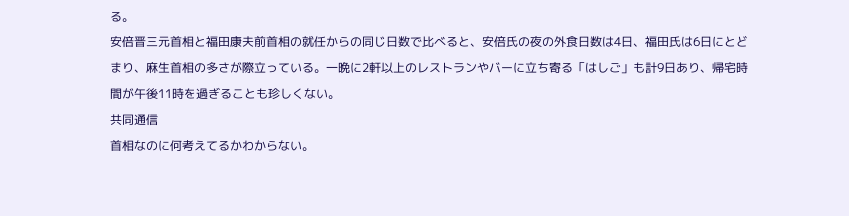る。
安倍晋三元首相と福田康夫前首相の就任からの同じ日数で比べると、安倍氏の夜の外食日数は4日、福田氏は6日にとどまり、麻生首相の多さが際立っている。一晩に2軒以上のレストランやバーに立ち寄る「はしご」も計9日あり、帰宅時間が午後11時を過ぎることも珍しくない。
共同通信
首相なのに何考えてるかわからない。